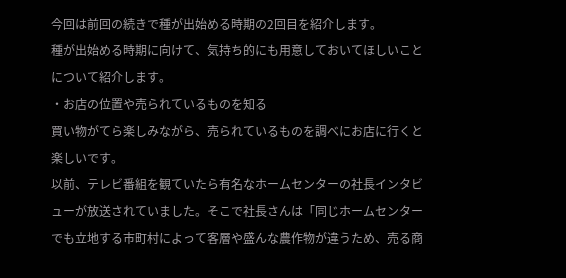今回は前回の続きで種が出始める時期の2回目を紹介します。
種が出始める時期に向けて、気持ち的にも用意しておいてほしいことについて紹介します。
・お店の位置や売られているものを知る
買い物がてら楽しみながら、売られているものを調べにお店に行くと楽しいです。
以前、テレビ番組を観ていたら有名なホームセンターの社長インタビューが放送されていました。そこで社長さんは「同じホームセンターでも立地する市町村によって客層や盛んな農作物が違うため、売る商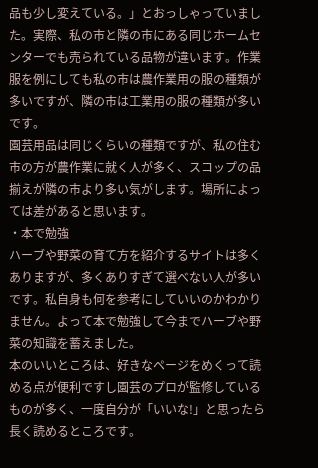品も少し変えている。」とおっしゃっていました。実際、私の市と隣の市にある同じホームセンターでも売られている品物が違います。作業服を例にしても私の市は農作業用の服の種類が多いですが、隣の市は工業用の服の種類が多いです。
園芸用品は同じくらいの種類ですが、私の住む市の方が農作業に就く人が多く、スコップの品揃えが隣の市より多い気がします。場所によっては差があると思います。
・本で勉強
ハーブや野菜の育て方を紹介するサイトは多くありますが、多くありすぎて選べない人が多いです。私自身も何を参考にしていいのかわかりません。よって本で勉強して今までハーブや野菜の知識を蓄えました。
本のいいところは、好きなページをめくって読める点が便利ですし園芸のプロが監修しているものが多く、一度自分が「いいな!」と思ったら長く読めるところです。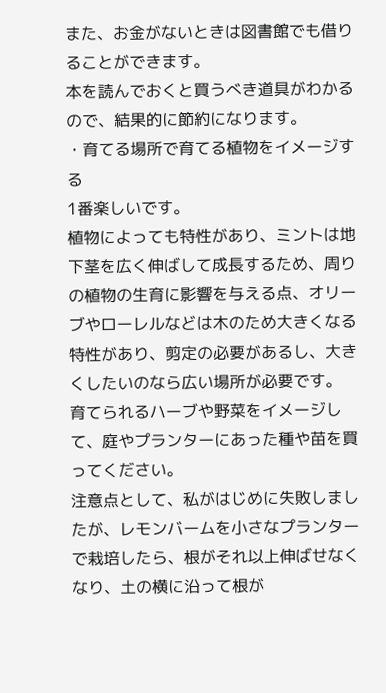また、お金がないときは図書館でも借りることができます。
本を読んでおくと買うべき道具がわかるので、結果的に節約になります。
・育てる場所で育てる植物をイメージする
1番楽しいです。
植物によっても特性があり、ミントは地下茎を広く伸ばして成長するため、周りの植物の生育に影響を与える点、オリーブやローレルなどは木のため大きくなる特性があり、剪定の必要があるし、大きくしたいのなら広い場所が必要です。
育てられるハーブや野菜をイメージして、庭やプランターにあった種や苗を買ってください。
注意点として、私がはじめに失敗しましたが、レモンバームを小さなプランターで栽培したら、根がそれ以上伸ばせなくなり、土の横に沿って根が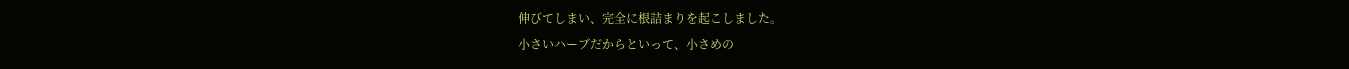伸びてしまい、完全に根詰まりを起こしました。
小さいハーブだからといって、小さめの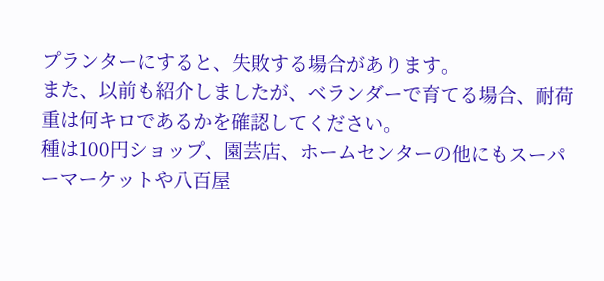プランターにすると、失敗する場合があります。
また、以前も紹介しましたが、ベランダーで育てる場合、耐荷重は何キロであるかを確認してください。
種は100円ショップ、園芸店、ホームセンターの他にもスーパーマーケットや八百屋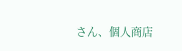さん、個人商店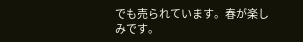でも売られています。春が楽しみです。